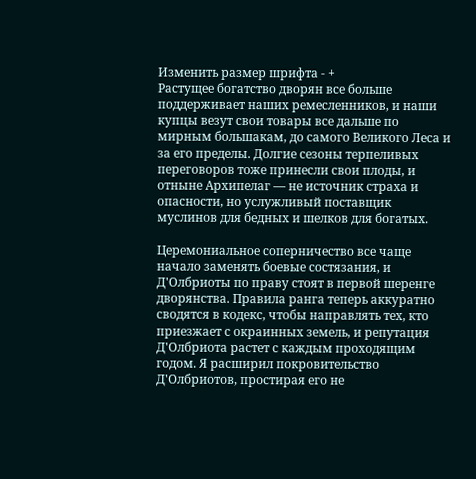Изменить размер шрифта - +
Растущее богатство дворян все больше поддерживает наших ремесленников, и наши купцы везут свои товары все дальше по мирным большакам, до самого Великого Леса и за его пределы. Долгие сезоны терпеливых переговоров тоже принесли свои плоды, и отныне Архипелаг — не источник страха и опасности, но услужливый поставщик муслинов для бедных и шелков для богатых.

Церемониальное соперничество все чаще начало заменять боевые состязания, и Д'Олбриоты по праву стоят в первой шеренге дворянства. Правила ранга теперь аккуратно сводятся в кодекс, чтобы направлять тех, кто приезжает с окраинных земель, и репутация Д'Олбриота растет с каждым проходящим годом. Я расширил покровительство Д'Олбриотов, простирая его не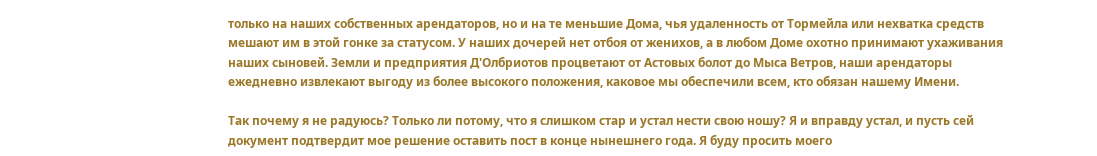только на наших собственных арендаторов, но и на те меньшие Дома, чья удаленность от Тормейла или нехватка средств мешают им в этой гонке за статусом. У наших дочерей нет отбоя от женихов, а в любом Доме охотно принимают ухаживания наших сыновей. Земли и предприятия Д'Олбриотов процветают от Астовых болот до Мыса Ветров, наши арендаторы ежедневно извлекают выгоду из более высокого положения, каковое мы обеспечили всем, кто обязан нашему Имени.

Так почему я не радуюсь? Только ли потому, что я слишком стар и устал нести свою ношу? Я и вправду устал, и пусть сей документ подтвердит мое решение оставить пост в конце нынешнего года. Я буду просить моего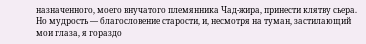назначенного, моего внучатого племянника Чад-жира, принести клятву сьера. Но мудрость — благословение старости, и, несмотря на туман, застилающий мои глаза, я гораздо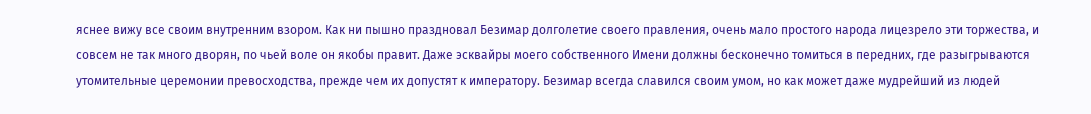яснее вижу все своим внутренним взором. Как ни пышно праздновал Безимар долголетие своего правления, очень мало простого народа лицезрело эти торжества, и совсем не так много дворян, по чьей воле он якобы правит. Даже эсквайры моего собственного Имени должны бесконечно томиться в передних, где разыгрываются утомительные церемонии превосходства, прежде чем их допустят к императору. Безимар всегда славился своим умом, но как может даже мудрейший из людей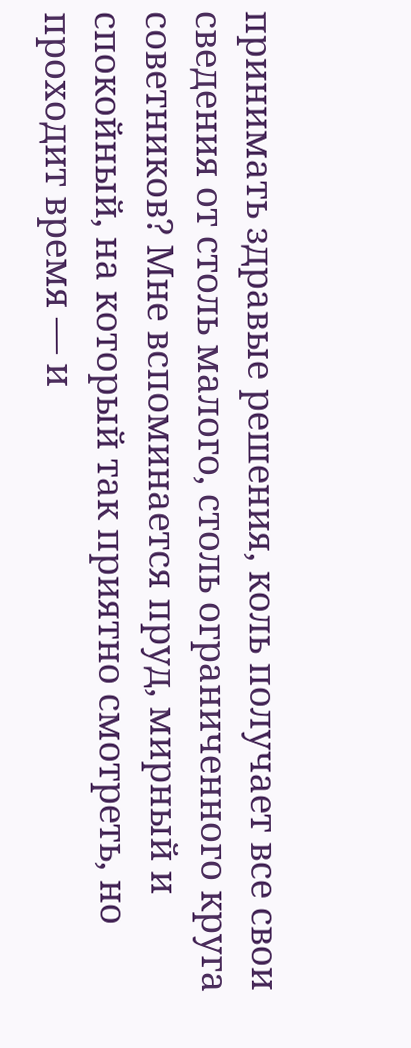принимать здравые решения, коль получает все свои сведения от столь малого, столь ограниченного круга советников? Мне вспоминается пруд, мирный и спокойный, на который так приятно смотреть, но проходит время — и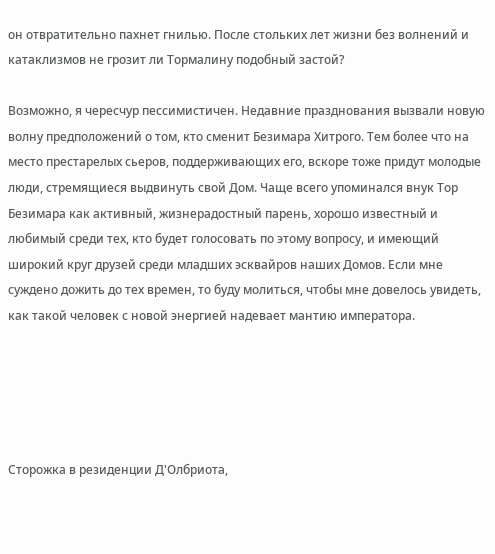он отвратительно пахнет гнилью. После стольких лет жизни без волнений и катаклизмов не грозит ли Тормалину подобный застой?

Возможно, я чересчур пессимистичен. Недавние празднования вызвали новую волну предположений о том, кто сменит Безимара Хитрого. Тем более что на место престарелых сьеров, поддерживающих его, вскоре тоже придут молодые люди, стремящиеся выдвинуть свой Дом. Чаще всего упоминался внук Тор Безимара как активный, жизнерадостный парень, хорошо известный и любимый среди тех, кто будет голосовать по этому вопросу, и имеющий широкий круг друзей среди младших эсквайров наших Домов. Если мне суждено дожить до тех времен, то буду молиться, чтобы мне довелось увидеть, как такой человек с новой энергией надевает мантию императора.





Сторожка в резиденции Д'Олбриота,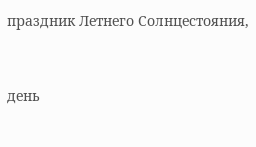праздник Летнего Солнцестояния,



день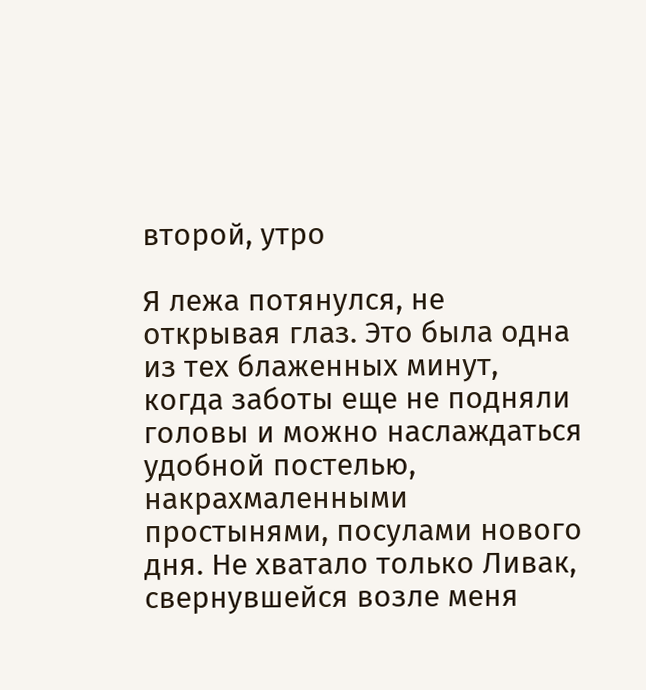второй, утро

Я лежа потянулся, не открывая глаз. Это была одна из тех блаженных минут, когда заботы еще не подняли головы и можно наслаждаться удобной постелью, накрахмаленными простынями, посулами нового дня. Не хватало только Ливак, свернувшейся возле меня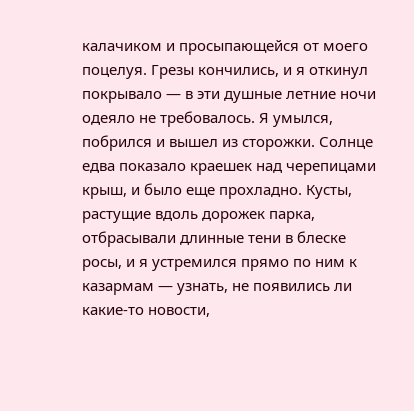калачиком и просыпающейся от моего поцелуя. Грезы кончились, и я откинул покрывало — в эти душные летние ночи одеяло не требовалось. Я умылся, побрился и вышел из сторожки. Солнце едва показало краешек над черепицами крыш, и было еще прохладно. Кусты, растущие вдоль дорожек парка, отбрасывали длинные тени в блеске росы, и я устремился прямо по ним к казармам — узнать, не появились ли какие-то новости,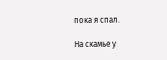пока я спал.

На скамье у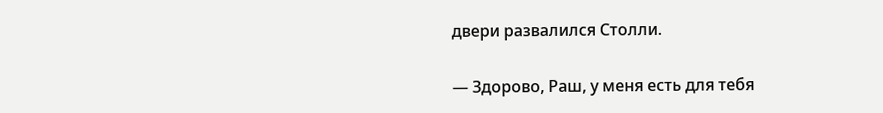двери развалился Столли.

— Здорово, Раш, у меня есть для тебя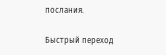послания.

Быстрый переход